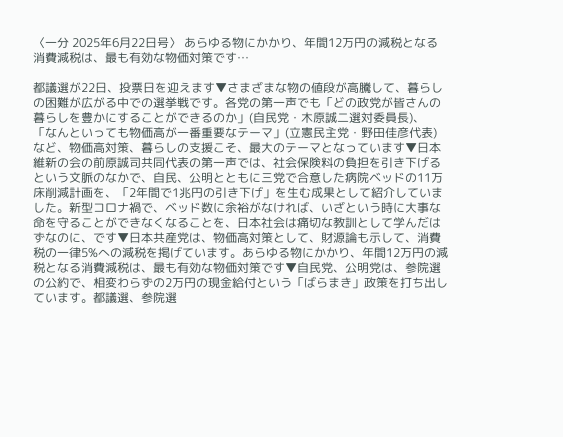〈一分 2025年6月22日号〉 あらゆる物にかかり、年間12万円の減税となる消費減税は、最も有効な物価対策です…

都議選が22日、投票日を迎えます▼さまざまな物の値段が高騰して、暮らしの困難が広がる中での選挙戦です。各党の第一声でも「どの政党が皆さんの暮らしを豊かにすることができるのか」(自民党・木原誠二選対委員長)、「なんといっても物価高が一番重要なテーマ」(立憲民主党・野田佳彦代表)など、物価高対策、暮らしの支援こそ、最大のテーマとなっています▼日本維新の会の前原誠司共同代表の第一声では、社会保険料の負担を引き下げるという文脈のなかで、自民、公明とともに三党で合意した病院ベッドの11万床削減計画を、「2年間で1兆円の引き下げ」を生む成果として紹介していました。新型コロナ禍で、ベッド数に余裕がなければ、いざという時に大事な命を守ることができなくなることを、日本社会は痛切な教訓として学んだはずなのに、です▼日本共産党は、物価高対策として、財源論も示して、消費税の一律5%への減税を掲げています。あらゆる物にかかり、年間12万円の減税となる消費減税は、最も有効な物価対策です▼自民党、公明党は、参院選の公約で、相変わらずの2万円の現金給付という「ばらまき」政策を打ち出しています。都議選、参院選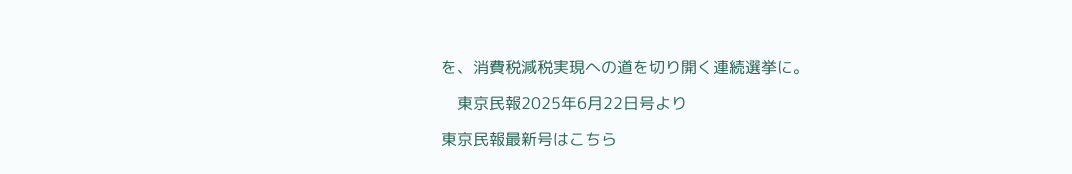を、消費税減税実現への道を切り開く連続選挙に。

    東京民報2025年6月22日号より

東京民報最新号はこちら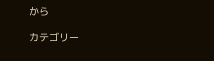から

カテゴリー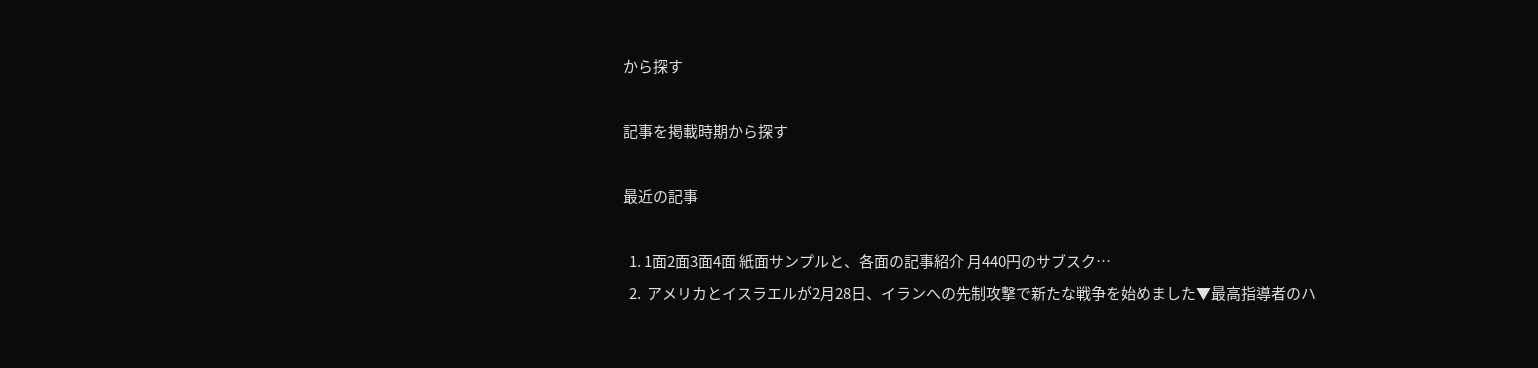から探す

記事を掲載時期から探す

最近の記事

  1. 1面2面3面4面 紙面サンプルと、各面の記事紹介 月440円のサブスク…
  2.  アメリカとイスラエルが2月28日、イランへの先制攻撃で新たな戦争を始めました▼最高指導者のハ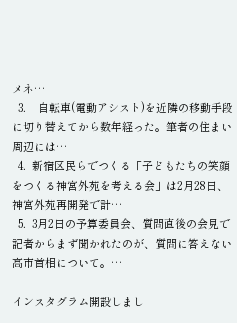メネ…
  3.    自転車(電動アシスト)を近隣の移動手段に切り替えてから数年経った。筆者の住まい周辺には…
  4.  新宿区民らでつくる「子どもたちの笑顔をつくる神宮外苑を考える会」は2月28日、神宮外苑再開発で計…
  5.  3月2日の予算委員会、質問直後の会見で記者からまず聞かれたのが、質問に答えない高市首相について。…

インスタグラム開設しまし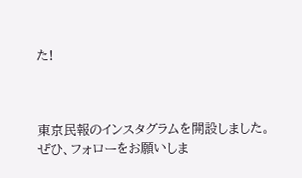た!



東京民報のインスタグラムを開設しました。
ぜひ、フォローをお願いしま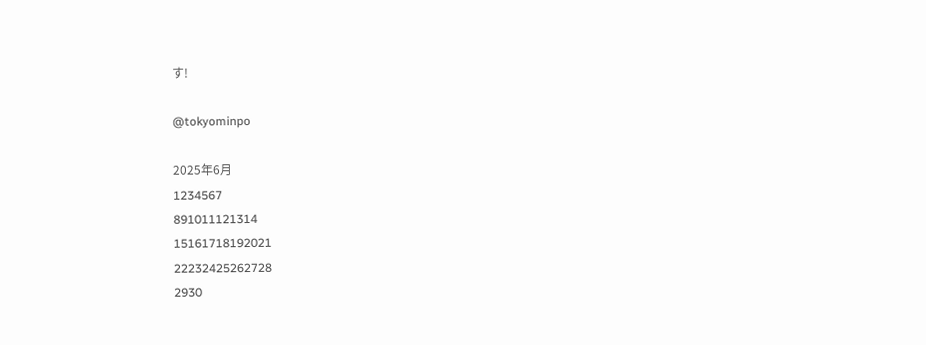す!

@tokyominpo

2025年6月
1234567
891011121314
15161718192021
22232425262728
2930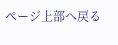ページ上部へ戻る